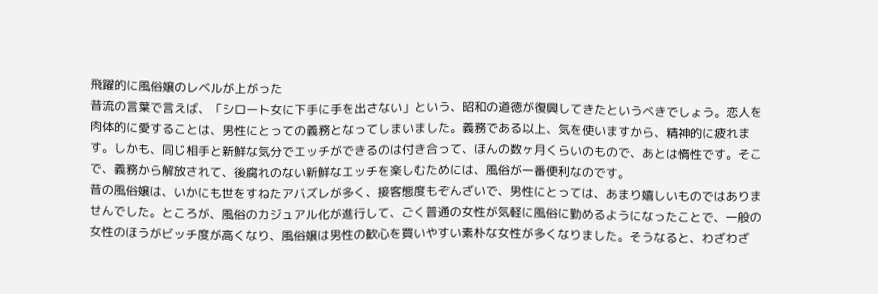飛躍的に風俗嬢のレベルが上がった
昔流の言葉で言えば、「シロート女に下手に手を出さない」という、昭和の道徳が復興してきたというべきでしょう。恋人を肉体的に愛することは、男性にとっての義務となってしまいました。義務である以上、気を使いますから、精神的に疲れます。しかも、同じ相手と新鮮な気分でエッチができるのは付き合って、ほんの数ヶ月くらいのもので、あとは惰性です。そこで、義務から解放されて、後腐れのない新鮮なエッチを楽しむためには、風俗が一番便利なのです。
昔の風俗嬢は、いかにも世をすねたアバズレが多く、接客態度もぞんざいで、男性にとっては、あまり嬉しいものではありませんでした。ところが、風俗のカジュアル化が進行して、ごく普通の女性が気軽に風俗に勤めるようになったことで、一般の女性のほうがビッチ度が高くなり、風俗嬢は男性の歓心を買いやすい素朴な女性が多くなりました。そうなると、わざわざ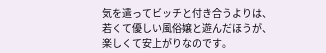気を遣ってビッチと付き合うよりは、若くて優しい風俗嬢と遊んだほうが、楽しくて安上がりなのです。